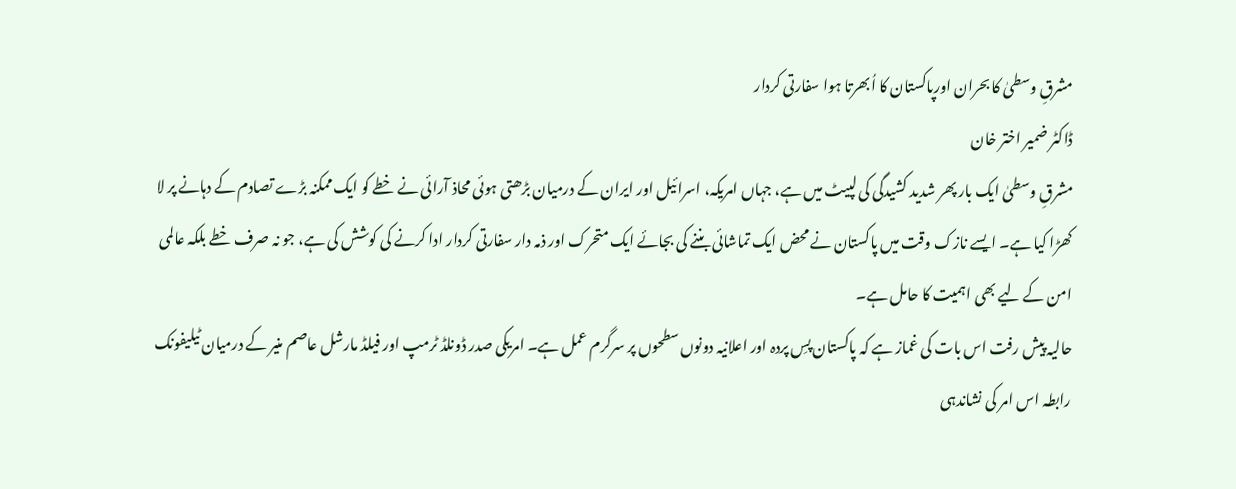مشرقِ وسطیٰ کا بحران اورپاکستان کا اُبھرتا ہوا سفارتی کردار
ڈاکٹر ضمیر اختر خان
مشرقِ وسطیٰ ایک بار پھر شدید کشیدگی کی لپیٹ میں ہے، جہاں امریکہ، اسرائیل اور ایران کے درمیان بڑھتی ہوئی محاذ آرائی نے خطے کو ایک ممکنہ بڑے تصادم کے دہانے پر لا کھڑا کیا ہے۔ ایسے نازک وقت میں پاکستان نے محض ایک تماشائی بننے کی بجائے ایک متحرک اور ذمہ دار سفارتی کردار ادا کرنے کی کوشش کی ہے، جو نہ صرف خطے بلکہ عالمی امن کے لیے بھی اہمیت کا حامل ہے۔
حالیہ پیش رفت اس بات کی غماز ہے کہ پاکستان پسِ پردہ اور اعلانیہ دونوں سطحوں پر سرگرم عمل ہے۔ امریکی صدر ڈونلڈ ٹرمپ اور فیلڈ مارشل عاصم منیر کے درمیان ٹیلیفونک رابطہ اس امر کی نشاندہی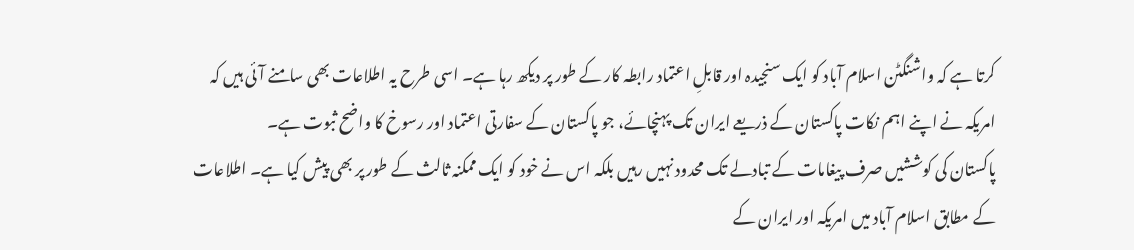کرتا ہے کہ واشنگٹن اسلام آباد کو ایک سنجیدہ اور قابلِ اعتماد رابطہ کار کے طور پر دیکھ رہا ہے۔ اسی طرح یہ اطلاعات بھی سامنے آئی ہیں کہ امریکہ نے اپنے اہم نکات پاکستان کے ذریعے ایران تک پہنچائے، جو پاکستان کے سفارتی اعتماد اور رسوخ کا واضح ثبوت ہے۔
پاکستان کی کوششیں صرف پیغامات کے تبادلے تک محدود نہیں رہیں بلکہ اس نے خود کو ایک ممکنہ ثالث کے طور پر بھی پیش کیا ہے۔ اطلاعات کے مطابق اسلام آباد میں امریکہ اور ایران کے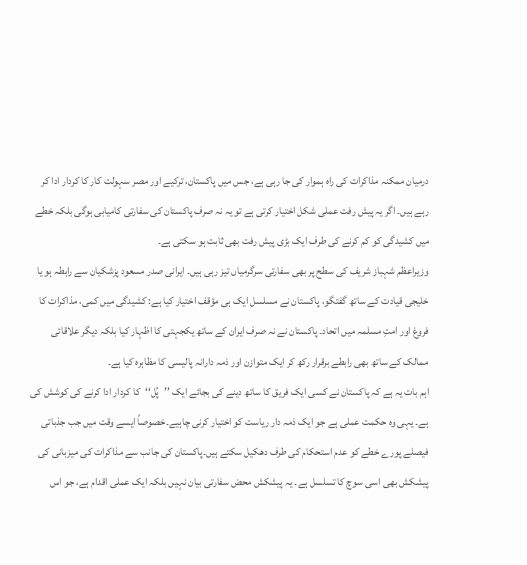درمیان ممکنہ مذاکرات کی راہ ہموار کی جا رہی ہے، جس میں پاکستان، ترکیے اور مصر سہولت کار کا کردار ادا کر رہے ہیں۔ اگر یہ پیش رفت عملی شکل اختیار کرتی ہے تو یہ نہ صرف پاکستان کی سفارتی کامیابی ہوگی بلکہ خطے میں کشیدگی کو کم کرنے کی طرف ایک بڑی پیش رفت بھی ثابت ہو سکتی ہے۔
وزیراعظم شہباز شریف کی سطح پر بھی سفارتی سرگرمیاں تیز رہی ہیں۔ ایرانی صدر مسعود پزشکیان سے رابطہ ہو یا خلیجی قیادت کے ساتھ گفتگو، پاکستان نے مسلسل ایک ہی مؤقف اختیار کیا ہے: کشیدگی میں کمی، مذاکرات کا فروغ اور امتِ مسلمہ میں اتحاد۔ پاکستان نے نہ صرف ایران کے ساتھ یکجہتی کا اظہار کیا بلکہ دیگر علاقائی ممالک کے ساتھ بھی رابطے برقرار رکھ کر ایک متوازن اور ذمہ دارانہ پالیسی کا مظاہرہ کیا ہے۔
اہم بات یہ ہے کہ پاکستان نے کسی ایک فریق کا ساتھ دینے کی بجائے ایک ’’پُل‘‘کا کردار ادا کرنے کی کوشش کی ہے۔ یہی وہ حکمت عملی ہے جو ایک ذمہ دار ریاست کو اختیار کرنی چاہیے۔خصوصاً ایسے وقت میں جب جذباتی فیصلے پورے خطے کو عدم استحکام کی طرف دھکیل سکتے ہیں۔پاکستان کی جانب سے مذاکرات کی میزبانی کی پیشکش بھی اسی سوچ کا تسلسل ہے۔ یہ پیشکش محض سفارتی بیان نہیں بلکہ ایک عملی اقدام ہے، جو اس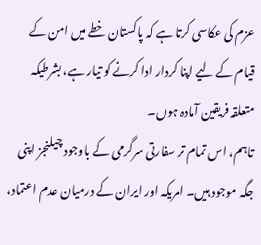عزم کی عکاسی کرتا ہے کہ پاکستان خطے میں امن کے قیام کے لیے اپنا کردار ادا کرنے کو تیار ہے، بشرطیکہ متعلقہ فریقین آمادہ ہوں۔
تاہم، اس تمام تر سفارتی سرگرمی کے باوجود چیلنجز اپنی جگہ موجود ہیں۔ امریکہ اور ایران کے درمیان عدم اعتماد،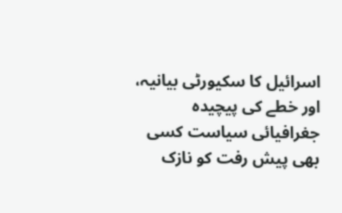اسرائیل کا سکیورٹی بیانیہ، اور خطے کی پیچیدہ جغرافیائی سیاست کسی بھی پیش رفت کو نازک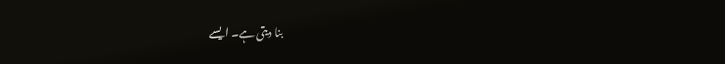بنا دیتی ہے۔ ایسے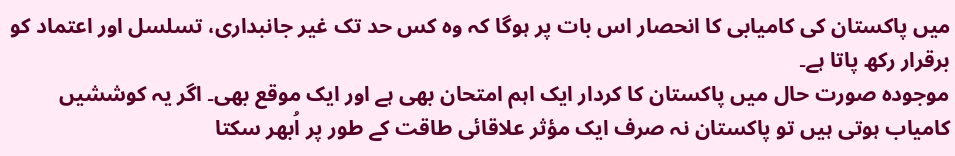میں پاکستان کی کامیابی کا انحصار اس بات پر ہوگا کہ وہ کس حد تک غیر جانبداری، تسلسل اور اعتماد کو برقرار رکھ پاتا ہے۔
موجودہ صورت حال میں پاکستان کا کردار ایک اہم امتحان بھی ہے اور ایک موقع بھی۔ اگر یہ کوششیں کامیاب ہوتی ہیں تو پاکستان نہ صرف ایک مؤثر علاقائی طاقت کے طور پر اُبھر سکتا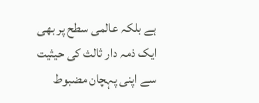ہے بلکہ عالمی سطح پر بھی ایک ذمہ دار ثالث کی حیثیت سے اپنی پہچان مضبوط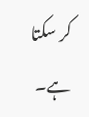کر سکتا ہے۔